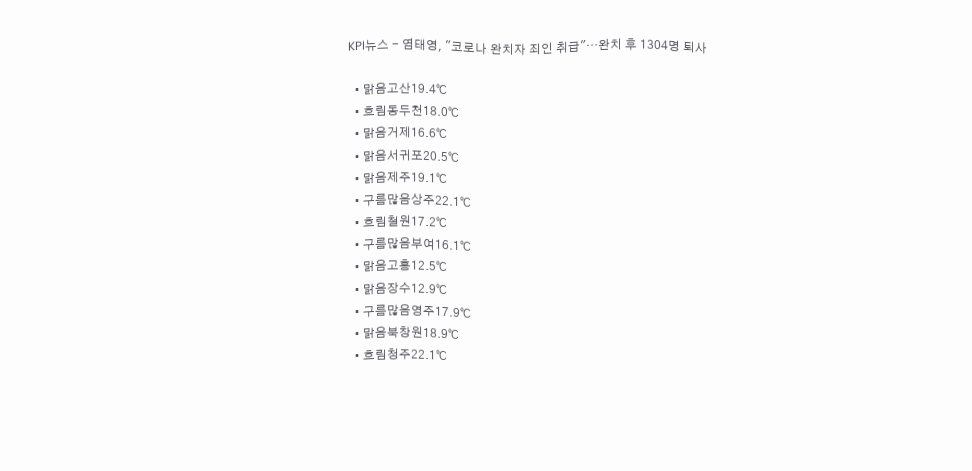KPI뉴스 - 염태영, "코로나 완치자 죄인 취급"…완치 후 1304명 퇴사

  • 맑음고산19.4℃
  • 흐림동두천18.0℃
  • 맑음거제16.6℃
  • 맑음서귀포20.5℃
  • 맑음제주19.1℃
  • 구름많음상주22.1℃
  • 흐림철원17.2℃
  • 구름많음부여16.1℃
  • 맑음고흥12.5℃
  • 맑음장수12.9℃
  • 구름많음영주17.9℃
  • 맑음북창원18.9℃
  • 흐림청주22.1℃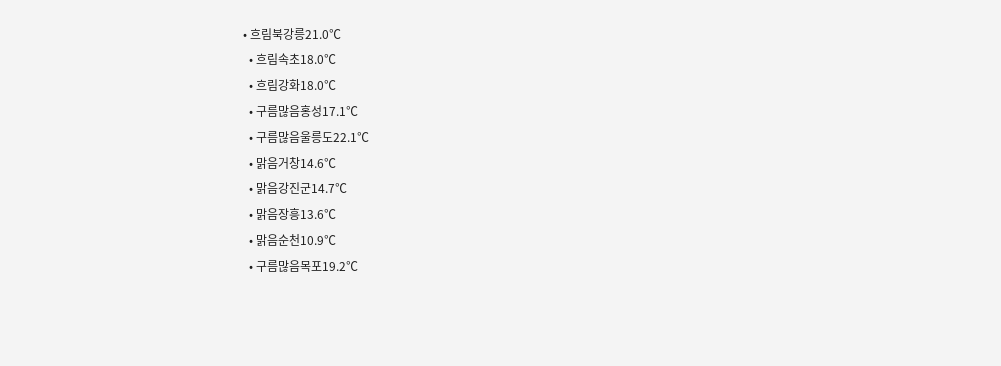• 흐림북강릉21.0℃
  • 흐림속초18.0℃
  • 흐림강화18.0℃
  • 구름많음홍성17.1℃
  • 구름많음울릉도22.1℃
  • 맑음거창14.6℃
  • 맑음강진군14.7℃
  • 맑음장흥13.6℃
  • 맑음순천10.9℃
  • 구름많음목포19.2℃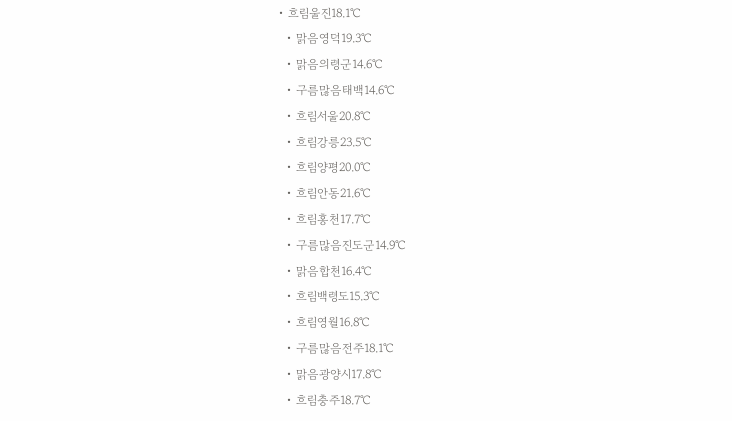• 흐림울진18.1℃
  • 맑음영덕19.3℃
  • 맑음의령군14.6℃
  • 구름많음태백14.6℃
  • 흐림서울20.8℃
  • 흐림강릉23.5℃
  • 흐림양평20.0℃
  • 흐림안동21.6℃
  • 흐림홍천17.7℃
  • 구름많음진도군14.9℃
  • 맑음합천16.4℃
  • 흐림백령도15.3℃
  • 흐림영월16.8℃
  • 구름많음전주18.1℃
  • 맑음광양시17.8℃
  • 흐림충주18.7℃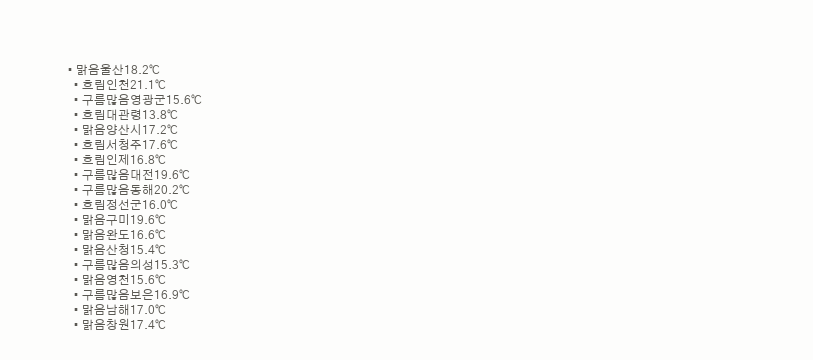• 맑음울산18.2℃
  • 흐림인천21.1℃
  • 구름많음영광군15.6℃
  • 흐림대관령13.8℃
  • 맑음양산시17.2℃
  • 흐림서청주17.6℃
  • 흐림인제16.8℃
  • 구름많음대전19.6℃
  • 구름많음동해20.2℃
  • 흐림정선군16.0℃
  • 맑음구미19.6℃
  • 맑음완도16.6℃
  • 맑음산청15.4℃
  • 구름많음의성15.3℃
  • 맑음영천15.6℃
  • 구름많음보은16.9℃
  • 맑음남해17.0℃
  • 맑음창원17.4℃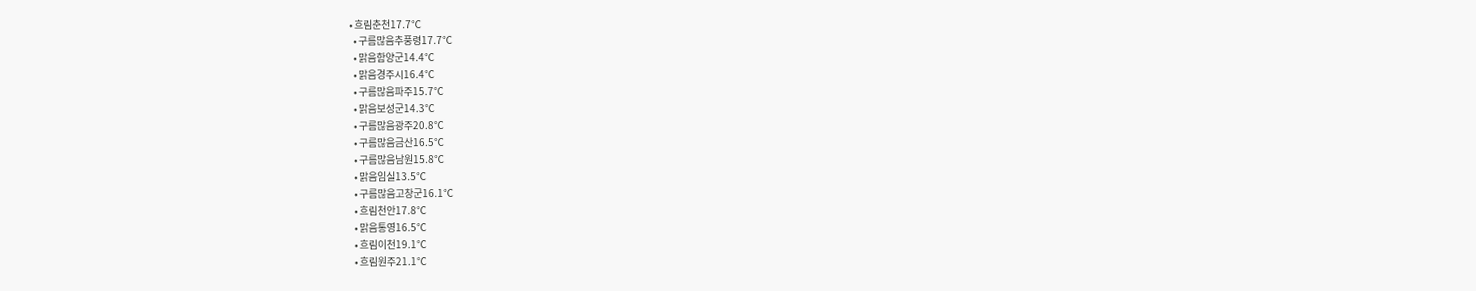• 흐림춘천17.7℃
  • 구름많음추풍령17.7℃
  • 맑음함양군14.4℃
  • 맑음경주시16.4℃
  • 구름많음파주15.7℃
  • 맑음보성군14.3℃
  • 구름많음광주20.8℃
  • 구름많음금산16.5℃
  • 구름많음남원15.8℃
  • 맑음임실13.5℃
  • 구름많음고창군16.1℃
  • 흐림천안17.8℃
  • 맑음통영16.5℃
  • 흐림이천19.1℃
  • 흐림원주21.1℃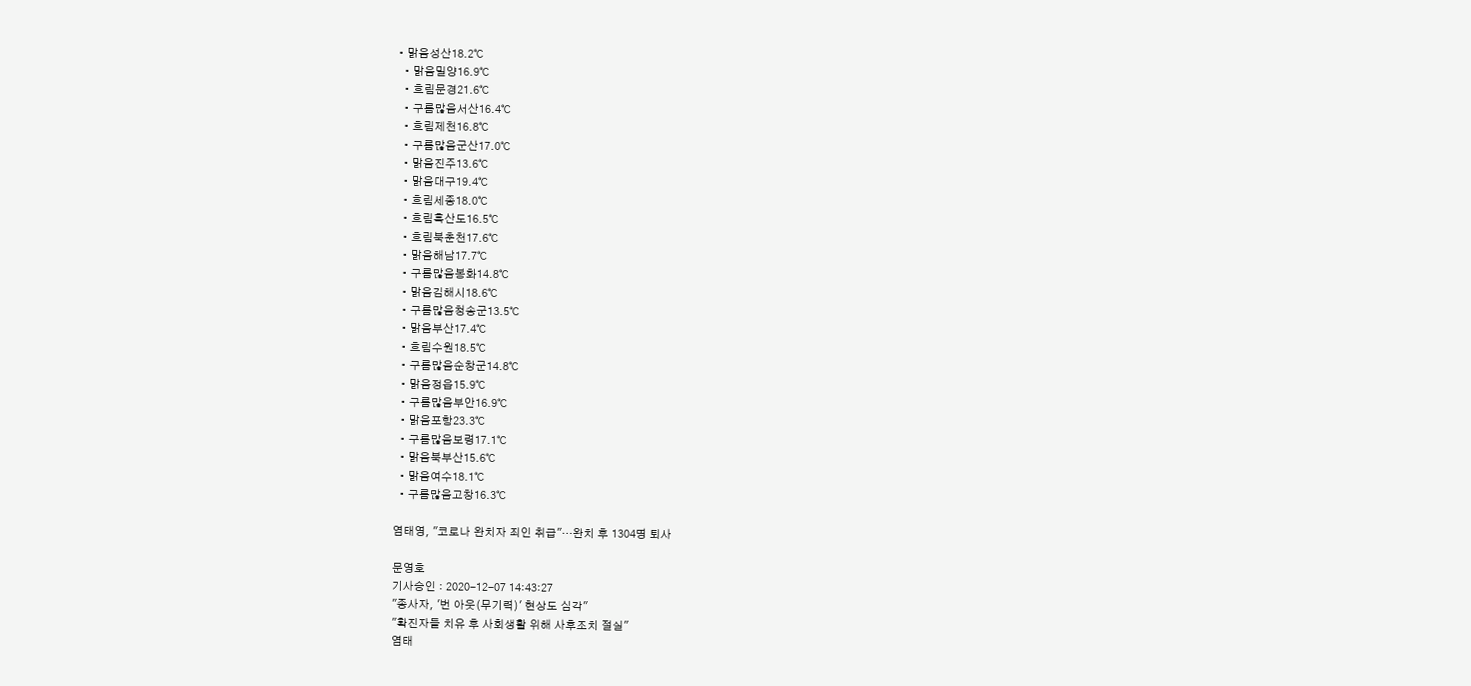• 맑음성산18.2℃
  • 맑음밀양16.9℃
  • 흐림문경21.6℃
  • 구름많음서산16.4℃
  • 흐림제천16.8℃
  • 구름많음군산17.0℃
  • 맑음진주13.6℃
  • 맑음대구19.4℃
  • 흐림세종18.0℃
  • 흐림흑산도16.5℃
  • 흐림북춘천17.6℃
  • 맑음해남17.7℃
  • 구름많음봉화14.8℃
  • 맑음김해시18.6℃
  • 구름많음청송군13.5℃
  • 맑음부산17.4℃
  • 흐림수원18.5℃
  • 구름많음순창군14.8℃
  • 맑음정읍15.9℃
  • 구름많음부안16.9℃
  • 맑음포항23.3℃
  • 구름많음보령17.1℃
  • 맑음북부산15.6℃
  • 맑음여수18.1℃
  • 구름많음고창16.3℃

염태영, "코로나 완치자 죄인 취급"…완치 후 1304명 퇴사

문영호
기사승인 : 2020-12-07 14:43:27
"종사자, '번 아웃(무기력)' 현상도 심각"
"확진자들 치유 후 사회생활 위해 사후조치 절실"
염태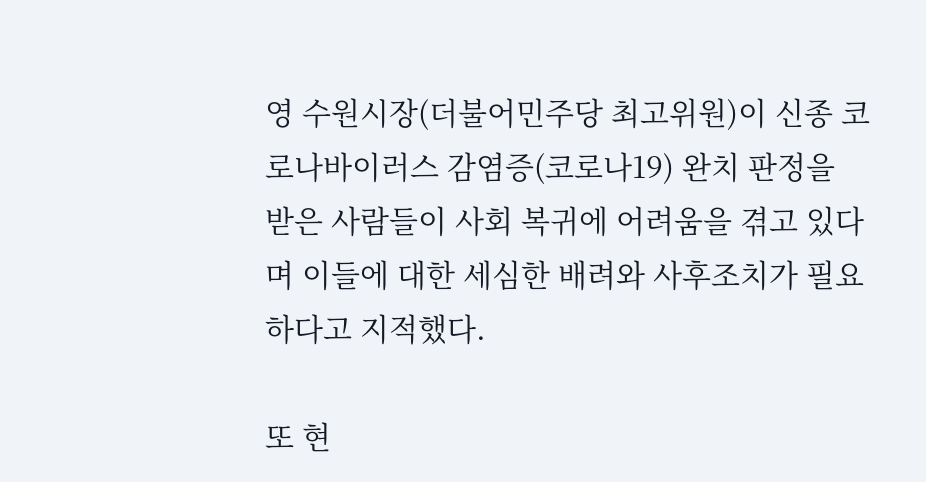영 수원시장(더불어민주당 최고위원)이 신종 코로나바이러스 감염증(코로나19) 완치 판정을 받은 사람들이 사회 복귀에 어려움을 겪고 있다며 이들에 대한 세심한 배려와 사후조치가 필요하다고 지적했다.

또 현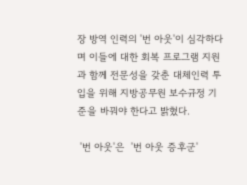장 방역 인력의 '번 아웃'이 심각하다며 이들에 대한 회복 프로그램 지원과 함께 전문성을 갖춘 대체인력 투입을 위해 지방공무원 보수규정 기준을 바꿔야 한다고 밝혔다.

 '번 아웃'은  '번 아웃 증후군'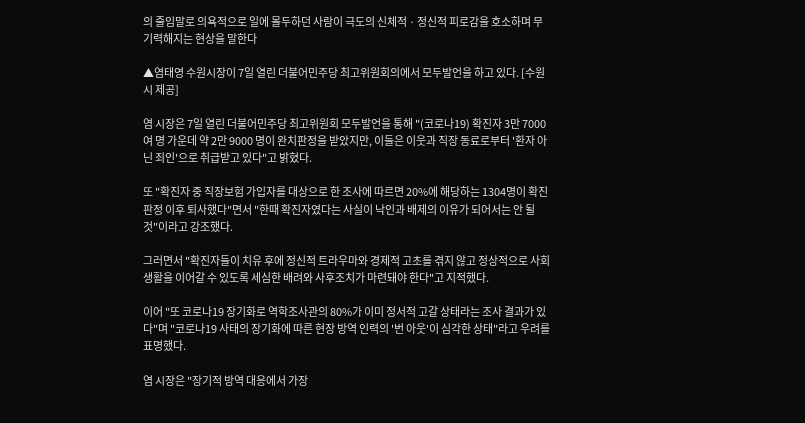의 줄임말로 의욕적으로 일에 몰두하던 사람이 극도의 신체적 · 정신적 피로감을 호소하며 무기력해지는 현상을 말한다

▲염태영 수원시장이 7일 열린 더불어민주당 최고위원회의에서 모두발언을 하고 있다. [수원시 제공]

염 시장은 7일 열린 더불어민주당 최고위원회 모두발언을 통해 "(코로나19) 확진자 3만 7000여 명 가운데 약 2만 9000 명이 완치판정을 받았지만, 이들은 이웃과 직장 동료로부터 '환자 아닌 죄인'으로 취급받고 있다"고 밝혔다.

또 "확진자 중 직장보험 가입자를 대상으로 한 조사에 따르면 20%에 해당하는 1304명이 확진 판정 이후 퇴사했다"면서 "한때 확진자였다는 사실이 낙인과 배제의 이유가 되어서는 안 될 것"이라고 강조했다.

그러면서 "확진자들이 치유 후에 정신적 트라우마와 경제적 고초를 겪지 않고 정상적으로 사회생활을 이어갈 수 있도록 세심한 배려와 사후조치가 마련돼야 한다"고 지적했다.

이어 "또 코로나19 장기화로 역학조사관의 80%가 이미 정서적 고갈 상태라는 조사 결과가 있다"며 "코로나19 사태의 장기화에 따른 현장 방역 인력의 '번 아웃'이 심각한 상태"라고 우려를 표명했다.

염 시장은 "장기적 방역 대응에서 가장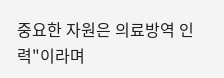중요한 자원은 의료방역 인력"이라며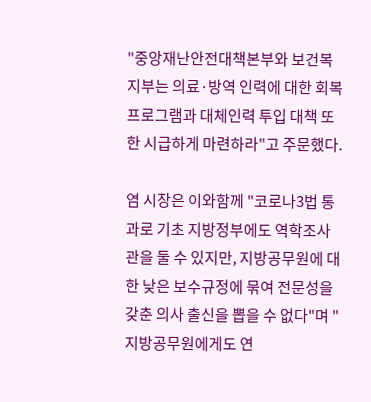"중앙재난안전대책본부와 보건복지부는 의료·방역 인력에 대한 회복 프로그램과 대체인력 투입 대책 또한 시급하게 마련하라"고 주문했다.

염 시장은 이와함께 "코로나3법 통과로 기초 지방정부에도 역학조사관을 둘 수 있지만, 지방공무원에 대한 낮은 보수규정에 묶여 전문성을 갖춘 의사 출신을 뽑을 수 없다"며 "지방공무원에게도 연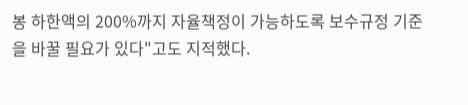봉 하한액의 200%까지 자율책정이 가능하도록 보수규정 기준을 바꿀 필요가 있다"고도 지적했다.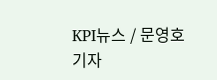KPI뉴스 / 문영호 기자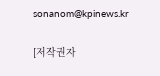sonanom@kpinews.kr

[저작권자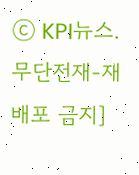ⓒ KPI뉴스. 무단전재-재배포 금지]